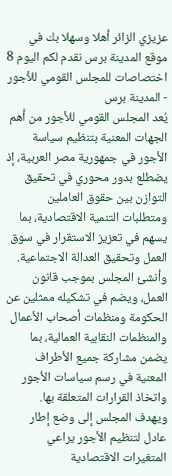عزيزي الزائر أهلا وسهلا بك في موقع المدينة برس نقدم لكم اليوم 8 اختصاصات للمجلس القومي للأجور - المدينة برس
يُعد المجلس القومي للأجور من أهم الجهات المعنية بتنظيم سياسة الأجور في جمهورية مصر العربية، إذ يضطلع بدور محوري في تحقيق التوازن بين حقوق العاملين ومتطلبات التنمية الاقتصادية، بما يسهم في تعزيز الاستقرار في سوق العمل وتحقيق العدالة الاجتماعية.
وأنشئ المجلس بموجب قانون العمل، ويضم في تشكيله ممثلين عن الحكومة ومنظمات أصحاب الأعمال والمنظمات النقابية العمالية، بما يضمن مشاركة جميع الأطراف المعنية في رسم سياسات الأجور واتخاذ القرارات المتعلقة بها.
ويهدف المجلس إلى وضع إطار عادل لتنظيم الأجور يراعي المتغيرات الاقتصادية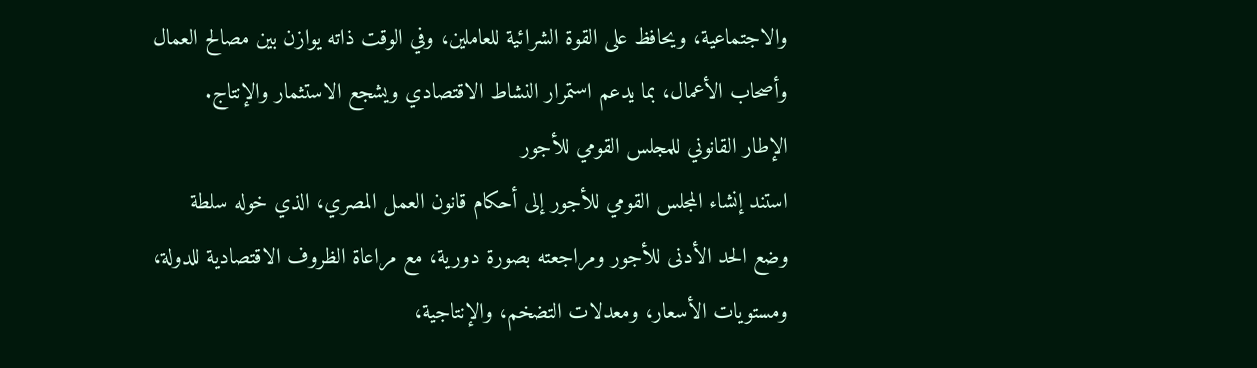والاجتماعية، ويحافظ على القوة الشرائية للعاملين، وفي الوقت ذاته يوازن بين مصالح العمال وأصحاب الأعمال، بما يدعم استمرار النشاط الاقتصادي ويشجع الاستثمار والإنتاج.
الإطار القانوني للمجلس القومي للأجور
استند إنشاء المجلس القومي للأجور إلى أحكام قانون العمل المصري، الذي خوله سلطة وضع الحد الأدنى للأجور ومراجعته بصورة دورية، مع مراعاة الظروف الاقتصادية للدولة، ومستويات الأسعار، ومعدلات التضخم، والإنتاجية،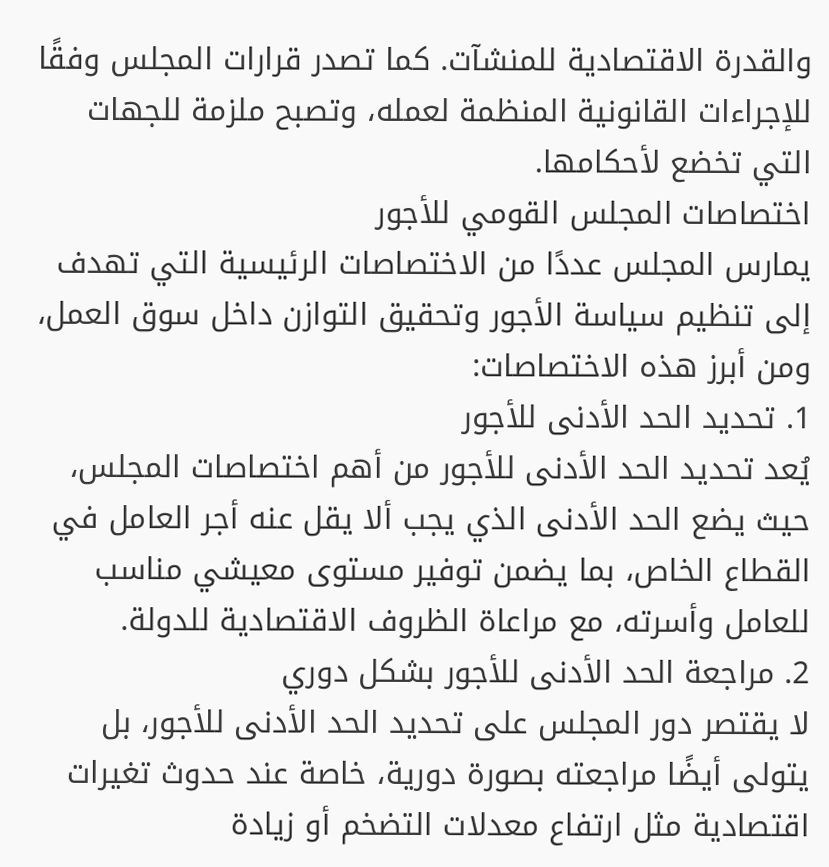والقدرة الاقتصادية للمنشآت. كما تصدر قرارات المجلس وفقًا للإجراءات القانونية المنظمة لعمله، وتصبح ملزمة للجهات التي تخضع لأحكامها.
اختصاصات المجلس القومي للأجور
يمارس المجلس عددًا من الاختصاصات الرئيسية التي تهدف إلى تنظيم سياسة الأجور وتحقيق التوازن داخل سوق العمل، ومن أبرز هذه الاختصاصات:
1. تحديد الحد الأدنى للأجور
يُعد تحديد الحد الأدنى للأجور من أهم اختصاصات المجلس، حيث يضع الحد الأدنى الذي يجب ألا يقل عنه أجر العامل في القطاع الخاص، بما يضمن توفير مستوى معيشي مناسب للعامل وأسرته، مع مراعاة الظروف الاقتصادية للدولة.
2. مراجعة الحد الأدنى للأجور بشكل دوري
لا يقتصر دور المجلس على تحديد الحد الأدنى للأجور، بل يتولى أيضًا مراجعته بصورة دورية، خاصة عند حدوث تغيرات اقتصادية مثل ارتفاع معدلات التضخم أو زيادة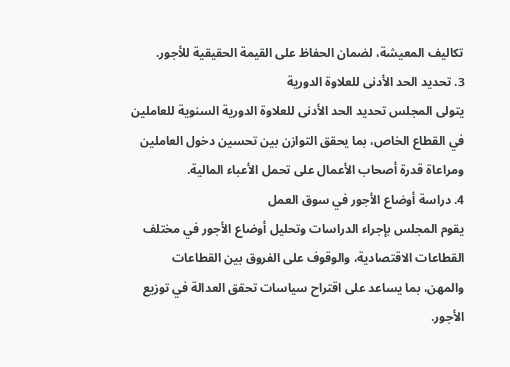تكاليف المعيشة، لضمان الحفاظ على القيمة الحقيقية للأجور.
3. تحديد الحد الأدنى للعلاوة الدورية
يتولى المجلس تحديد الحد الأدنى للعلاوة الدورية السنوية للعاملين في القطاع الخاص، بما يحقق التوازن بين تحسين دخول العاملين ومراعاة قدرة أصحاب الأعمال على تحمل الأعباء المالية.
4. دراسة أوضاع الأجور في سوق العمل
يقوم المجلس بإجراء الدراسات وتحليل أوضاع الأجور في مختلف القطاعات الاقتصادية، والوقوف على الفروق بين القطاعات والمهن، بما يساعد على اقتراح سياسات تحقق العدالة في توزيع الأجور.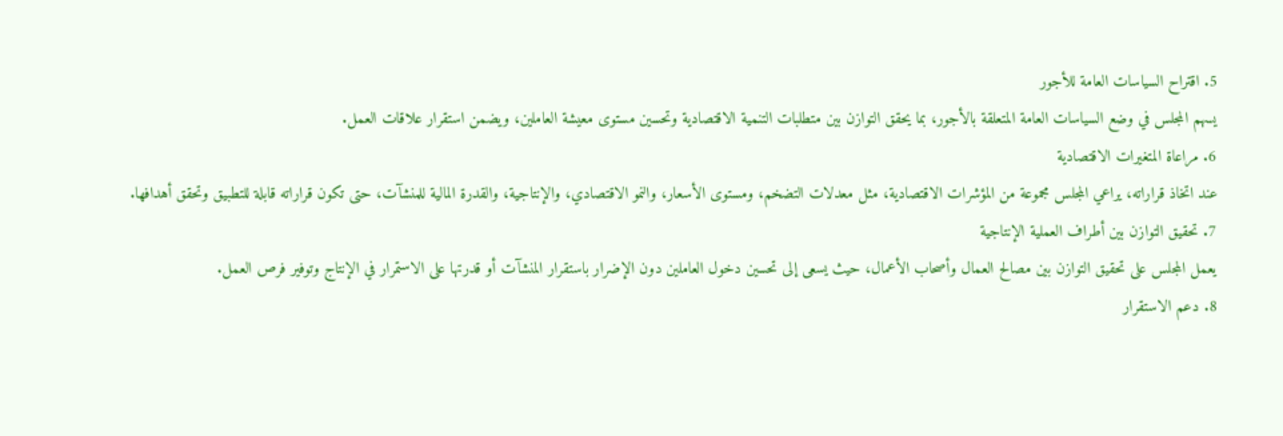5. اقتراح السياسات العامة للأجور
يسهم المجلس في وضع السياسات العامة المتعلقة بالأجور، بما يحقق التوازن بين متطلبات التنمية الاقتصادية وتحسين مستوى معيشة العاملين، ويضمن استقرار علاقات العمل.
6. مراعاة المتغيرات الاقتصادية
عند اتخاذ قراراته، يراعي المجلس مجموعة من المؤشرات الاقتصادية، مثل معدلات التضخم، ومستوى الأسعار، والنمو الاقتصادي، والإنتاجية، والقدرة المالية للمنشآت، حتى تكون قراراته قابلة للتطبيق وتحقق أهدافها.
7. تحقيق التوازن بين أطراف العملية الإنتاجية
يعمل المجلس على تحقيق التوازن بين مصالح العمال وأصحاب الأعمال، حيث يسعى إلى تحسين دخول العاملين دون الإضرار باستقرار المنشآت أو قدرتها على الاستمرار في الإنتاج وتوفير فرص العمل.
8. دعم الاستقرار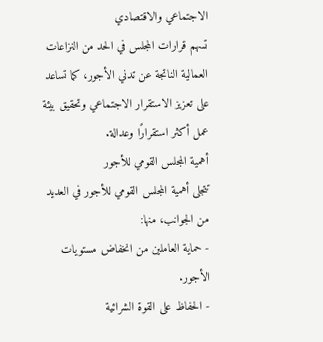الاجتماعي والاقتصادي
تسهم قرارات المجلس في الحد من النزاعات العمالية الناتجة عن تدني الأجور، كما تساعد على تعزيز الاستقرار الاجتماعي وتحقيق بيئة عمل أكثر استقرارًا وعدالة.
أهمية المجلس القومي للأجور
تتجلى أهمية المجلس القومي للأجور في العديد من الجوانب، منها:
- حماية العاملين من انخفاض مستويات الأجور.
- الحفاظ على القوة الشرائية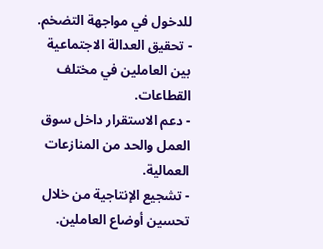للدخول في مواجهة التضخم.
- تحقيق العدالة الاجتماعية بين العاملين في مختلف القطاعات.
- دعم الاستقرار داخل سوق العمل والحد من المنازعات العمالية.
- تشجيع الإنتاجية من خلال تحسين أوضاع العاملين.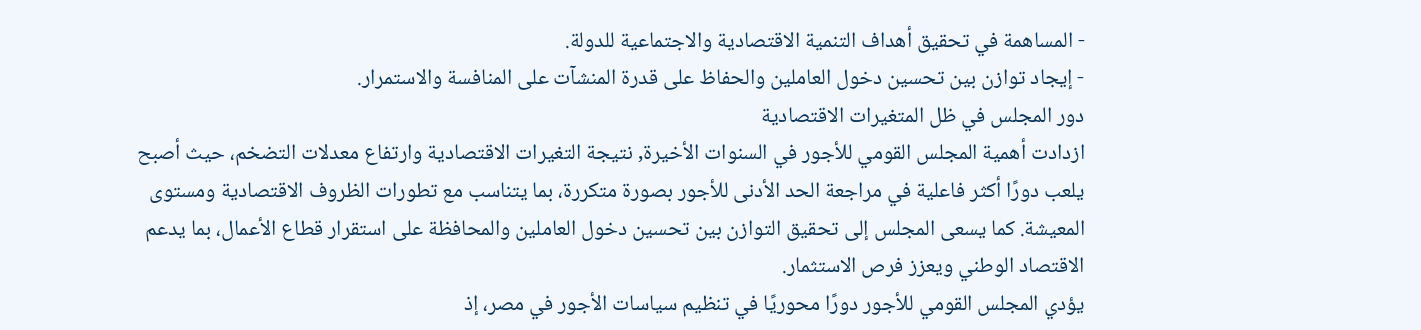- المساهمة في تحقيق أهداف التنمية الاقتصادية والاجتماعية للدولة.
- إيجاد توازن بين تحسين دخول العاملين والحفاظ على قدرة المنشآت على المنافسة والاستمرار.
دور المجلس في ظل المتغيرات الاقتصادية
ازدادت أهمية المجلس القومي للأجور في السنوات الأخيرة, نتيجة التغيرات الاقتصادية وارتفاع معدلات التضخم، حيث أصبح يلعب دورًا أكثر فاعلية في مراجعة الحد الأدنى للأجور بصورة متكررة، بما يتناسب مع تطورات الظروف الاقتصادية ومستوى المعيشة. كما يسعى المجلس إلى تحقيق التوازن بين تحسين دخول العاملين والمحافظة على استقرار قطاع الأعمال، بما يدعم الاقتصاد الوطني ويعزز فرص الاستثمار.
يؤدي المجلس القومي للأجور دورًا محوريًا في تنظيم سياسات الأجور في مصر، إذ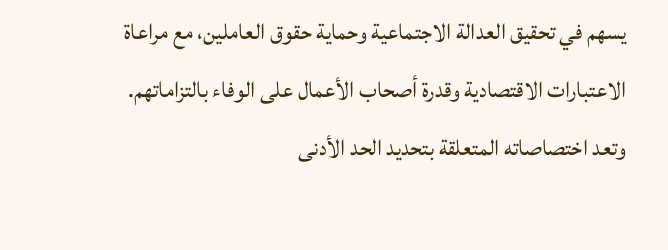يسهم في تحقيق العدالة الاجتماعية وحماية حقوق العاملين، مع مراعاة الاعتبارات الاقتصادية وقدرة أصحاب الأعمال على الوفاء بالتزاماتهم. وتعد اختصاصاته المتعلقة بتحديد الحد الأدنى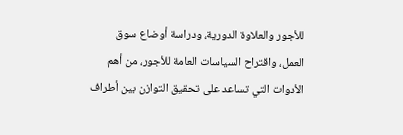للأجور والعلاوة الدورية، ودراسة أوضاع سوق العمل، واقتراح السياسات العامة للأجور، من أهم الأدوات التي تساعد على تحقيق التوازن بين أطراف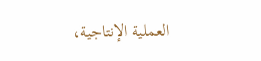العملية الإنتاجية،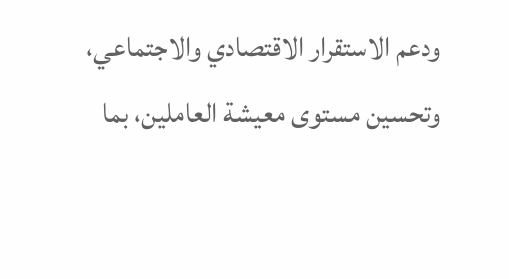ودعم الاستقرار الاقتصادي والاجتماعي، وتحسين مستوى معيشة العاملين، بما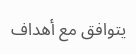يتوافق مع أهداف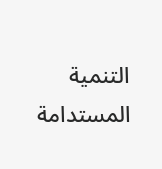التنمية المستدامة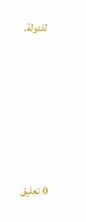للدولة.








0 تعليق